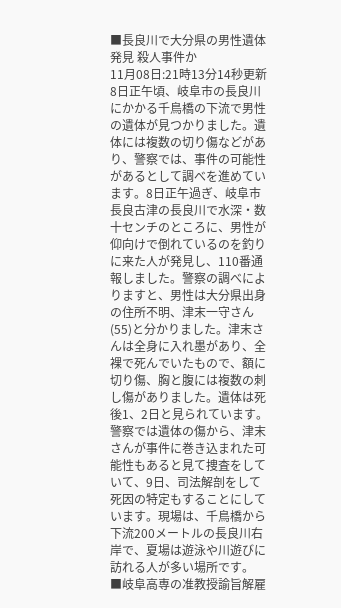■長良川で大分県の男性遺体発見 殺人事件か
11月08日:21時13分14秒更新
8日正午頃、岐阜市の長良川にかかる千鳥橋の下流で男性の遺体が見つかりました。遺体には複数の切り傷などがあり、警察では、事件の可能性があるとして調べを進めています。8日正午過ぎ、岐阜市長良古津の長良川で水深・数十センチのところに、男性が仰向けで倒れているのを釣りに来た人が発見し、110番通報しました。警察の調べによりますと、男性は大分県出身の住所不明、津末一守さん(55)と分かりました。津末さんは全身に入れ墨があり、全裸で死んでいたもので、額に切り傷、胸と腹には複数の刺し傷がありました。遺体は死後1、2日と見られています。警察では遺体の傷から、津末さんが事件に巻き込まれた可能性もあると見て捜査をしていて、9日、司法解剖をして死因の特定もすることにしています。現場は、千鳥橋から下流200メートルの長良川右岸で、夏場は遊泳や川遊びに訪れる人が多い場所です。
■岐阜高専の准教授諭旨解雇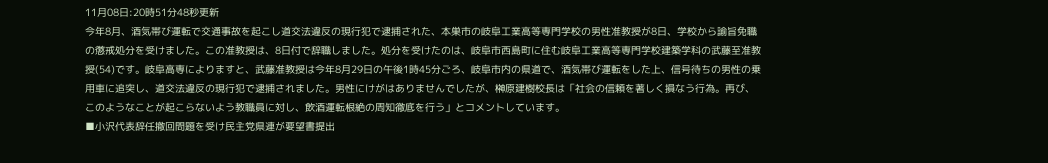11月08日:20時51分48秒更新
今年8月、酒気帯び運転で交通事故を起こし道交法違反の現行犯で逮捕された、本巣市の岐阜工業高等専門学校の男性准教授が8日、学校から諭旨免職の懲戒処分を受けました。この准教授は、8日付で辞職しました。処分を受けたのは、岐阜市西島町に住む岐阜工業高等専門学校建築学科の武藤至准教授(54)です。岐阜高専によりますと、武藤准教授は今年8月29日の午後1時45分ごろ、岐阜市内の県道で、酒気帯び運転をした上、信号待ちの男性の乗用車に追突し、道交法違反の現行犯で逮捕されました。男性にけがはありませんでしたが、榊原建樹校長は「社会の信頼を著しく損なう行為。再び、このようなことが起こらないよう教職員に対し、飲酒運転根絶の周知徹底を行う」とコメントしています。
■小沢代表辞任撤回問題を受け民主党県連が要望書提出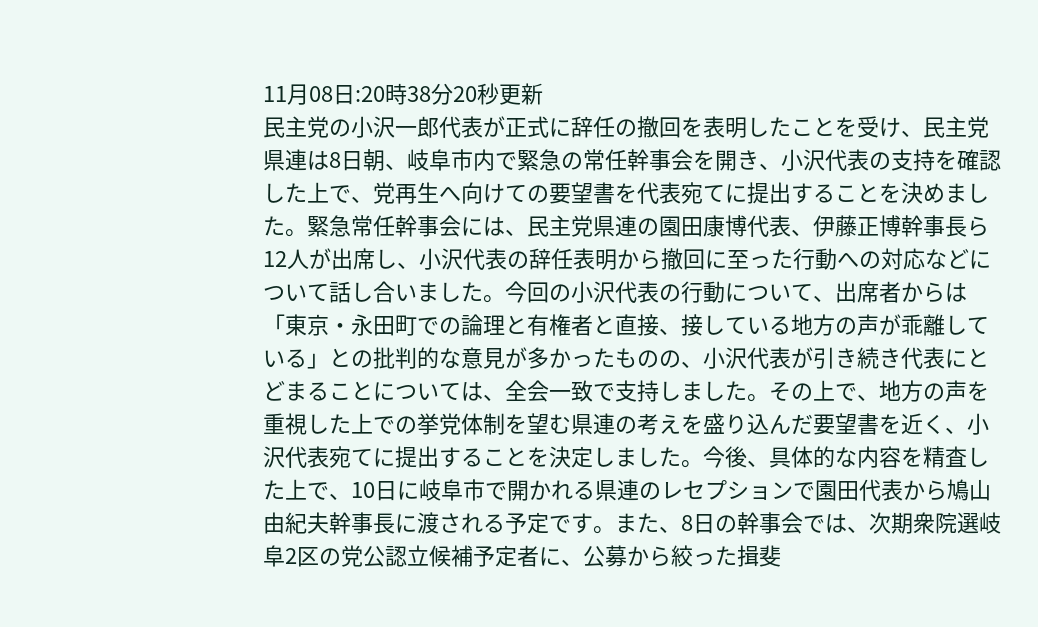11月08日:20時38分20秒更新
民主党の小沢一郎代表が正式に辞任の撤回を表明したことを受け、民主党県連は8日朝、岐阜市内で緊急の常任幹事会を開き、小沢代表の支持を確認した上で、党再生へ向けての要望書を代表宛てに提出することを決めました。緊急常任幹事会には、民主党県連の園田康博代表、伊藤正博幹事長ら12人が出席し、小沢代表の辞任表明から撤回に至った行動への対応などについて話し合いました。今回の小沢代表の行動について、出席者からは「東京・永田町での論理と有権者と直接、接している地方の声が乖離している」との批判的な意見が多かったものの、小沢代表が引き続き代表にとどまることについては、全会一致で支持しました。その上で、地方の声を重視した上での挙党体制を望む県連の考えを盛り込んだ要望書を近く、小沢代表宛てに提出することを決定しました。今後、具体的な内容を精査した上で、10日に岐阜市で開かれる県連のレセプションで園田代表から鳩山由紀夫幹事長に渡される予定です。また、8日の幹事会では、次期衆院選岐阜2区の党公認立候補予定者に、公募から絞った揖斐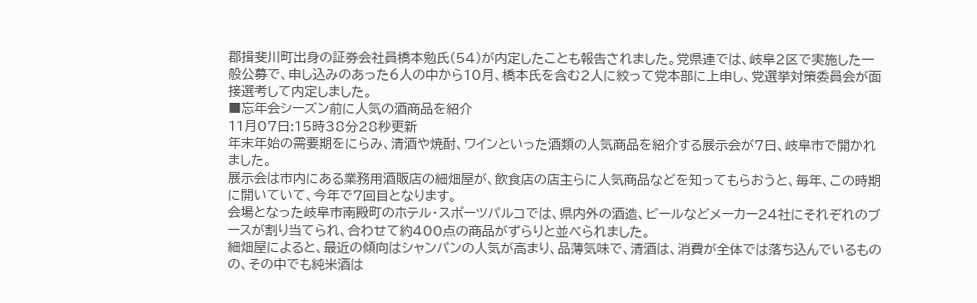郡揖斐川町出身の証券会社員橋本勉氏(54)が内定したことも報告されました。党県連では、岐阜2区で実施した一般公募で、申し込みのあった6人の中から10月、橋本氏を含む2人に絞って党本部に上申し、党選挙対策委員会が面接選考して内定しました。
■忘年会シーズン前に人気の酒商品を紹介
11月07日:15時38分28秒更新
年末年始の需要期をにらみ、清酒や焼酎、ワインといった酒類の人気商品を紹介する展示会が7日、岐阜市で開かれました。
展示会は市内にある業務用酒販店の細畑屋が、飲食店の店主らに人気商品などを知ってもらおうと、毎年、この時期に開いていて、今年で7回目となります。
会場となった岐阜市南殿町のホテル・スポーツパルコでは、県内外の酒造、ビールなどメーカー24社にそれぞれのブースが割り当てられ、合わせて約400点の商品がずらりと並べられました。
細畑屋によると、最近の傾向はシャンパンの人気が高まり、品薄気味で、清酒は、消費が全体では落ち込んでいるものの、その中でも純米酒は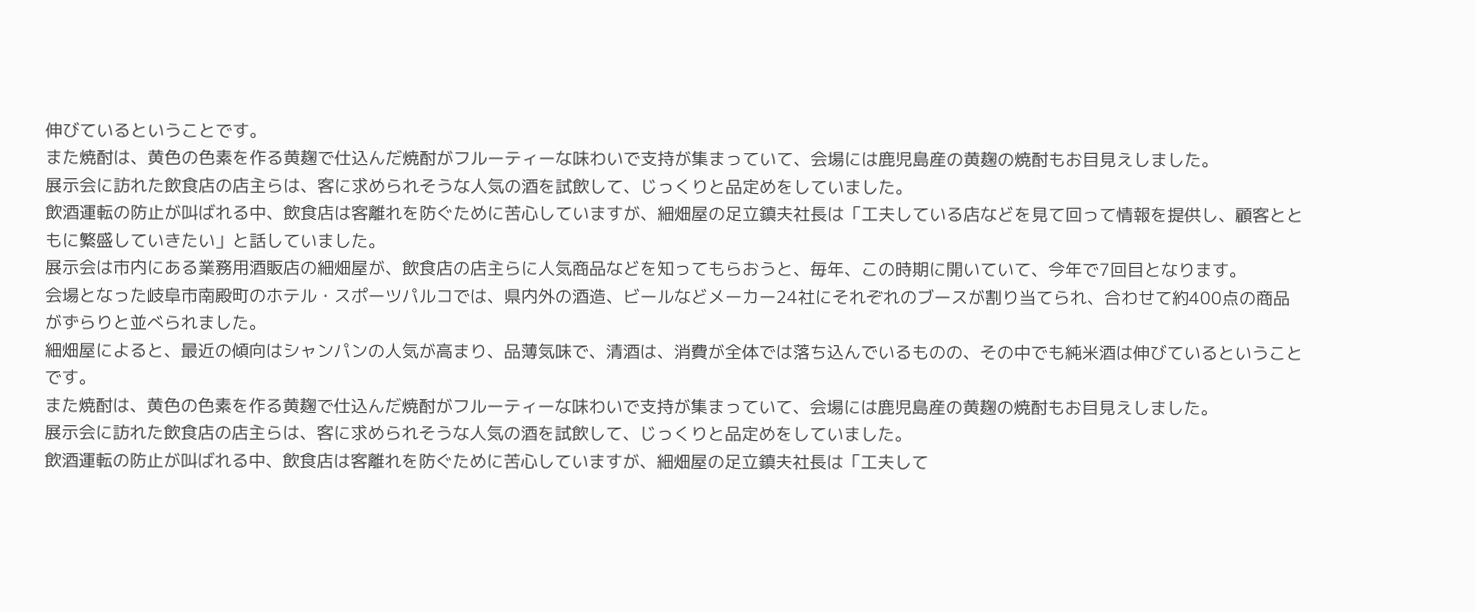伸びているということです。
また焼酎は、黄色の色素を作る黄麹で仕込んだ焼酎がフルーティーな味わいで支持が集まっていて、会場には鹿児島産の黄麹の焼酎もお目見えしました。
展示会に訪れた飲食店の店主らは、客に求められそうな人気の酒を試飲して、じっくりと品定めをしていました。
飲酒運転の防止が叫ばれる中、飲食店は客離れを防ぐために苦心していますが、細畑屋の足立鎮夫社長は「工夫している店などを見て回って情報を提供し、顧客とともに繁盛していきたい」と話していました。
展示会は市内にある業務用酒販店の細畑屋が、飲食店の店主らに人気商品などを知ってもらおうと、毎年、この時期に開いていて、今年で7回目となります。
会場となった岐阜市南殿町のホテル・スポーツパルコでは、県内外の酒造、ビールなどメーカー24社にそれぞれのブースが割り当てられ、合わせて約400点の商品がずらりと並べられました。
細畑屋によると、最近の傾向はシャンパンの人気が高まり、品薄気味で、清酒は、消費が全体では落ち込んでいるものの、その中でも純米酒は伸びているということです。
また焼酎は、黄色の色素を作る黄麹で仕込んだ焼酎がフルーティーな味わいで支持が集まっていて、会場には鹿児島産の黄麹の焼酎もお目見えしました。
展示会に訪れた飲食店の店主らは、客に求められそうな人気の酒を試飲して、じっくりと品定めをしていました。
飲酒運転の防止が叫ばれる中、飲食店は客離れを防ぐために苦心していますが、細畑屋の足立鎮夫社長は「工夫して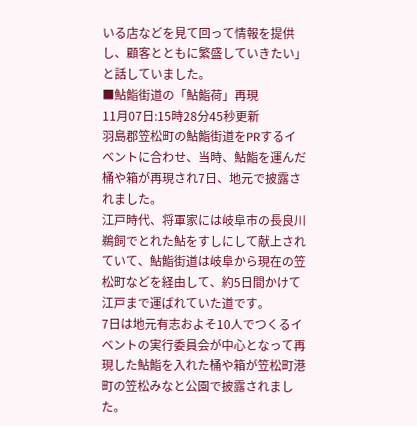いる店などを見て回って情報を提供し、顧客とともに繁盛していきたい」と話していました。
■鮎鮨街道の「鮎鮨荷」再現
11月07日:15時28分45秒更新
羽島郡笠松町の鮎鮨街道をPRするイベントに合わせ、当時、鮎鮨を運んだ桶や箱が再現され7日、地元で披露されました。
江戸時代、将軍家には岐阜市の長良川鵜飼でとれた鮎をすしにして献上されていて、鮎鮨街道は岐阜から現在の笠松町などを経由して、約5日間かけて江戸まで運ばれていた道です。
7日は地元有志およそ10人でつくるイベントの実行委員会が中心となって再現した鮎鮨を入れた桶や箱が笠松町港町の笠松みなと公園で披露されました。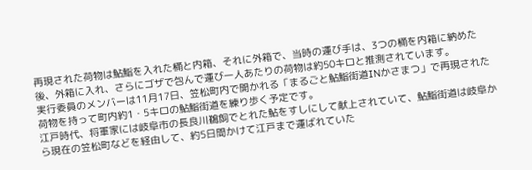再現された荷物は鮎鮨を入れた桶と内箱、それに外箱で、当時の運び手は、3つの桶を内箱に納めた後、外箱に入れ、さらにゴザで包んで運び一人あたりの荷物は約50キロと推測されています。
実行委員のメンバーは11月17日、笠松町内で開かれる「まるごと鮎鮨街道INかさまつ」で再現された荷物を持って町内約1・5キロの鮎鮨街道を練り歩く予定です。
江戸時代、将軍家には岐阜市の長良川鵜飼でとれた鮎をすしにして献上されていて、鮎鮨街道は岐阜から現在の笠松町などを経由して、約5日間かけて江戸まで運ばれていた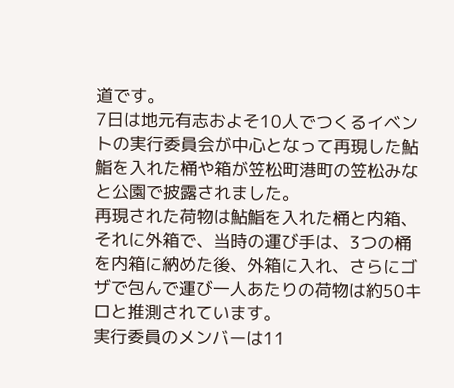道です。
7日は地元有志およそ10人でつくるイベントの実行委員会が中心となって再現した鮎鮨を入れた桶や箱が笠松町港町の笠松みなと公園で披露されました。
再現された荷物は鮎鮨を入れた桶と内箱、それに外箱で、当時の運び手は、3つの桶を内箱に納めた後、外箱に入れ、さらにゴザで包んで運び一人あたりの荷物は約50キロと推測されています。
実行委員のメンバーは11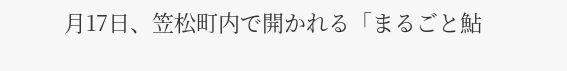月17日、笠松町内で開かれる「まるごと鮎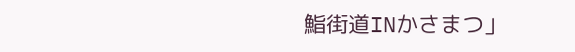鮨街道INかさまつ」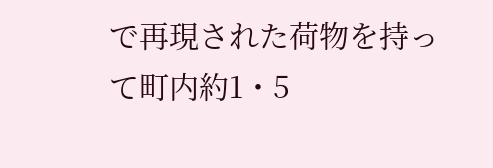で再現された荷物を持って町内約1・5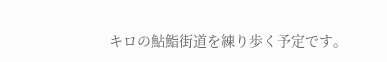キロの鮎鮨街道を練り歩く予定です。